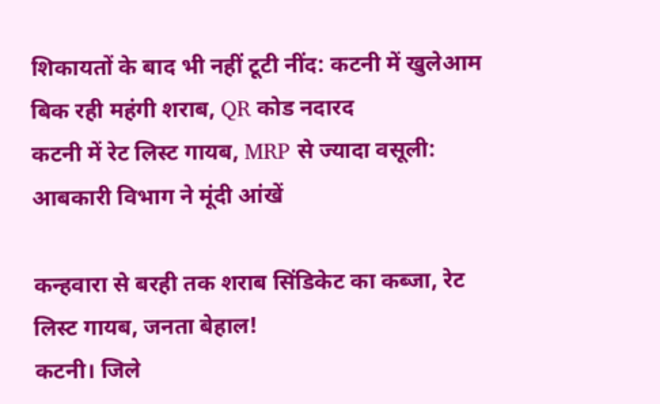शिकायतों के बाद भी नहीं टूटी नींद: कटनी में खुलेआम बिक रही महंगी शराब, QR कोड नदारद
कटनी में रेट लिस्ट गायब, MRP से ज्यादा वसूली: आबकारी विभाग ने मूंदी आंखें

कन्हवारा से बरही तक शराब सिंडिकेट का कब्जा, रेट लिस्ट गायब, जनता बेहाल!
कटनी। जिले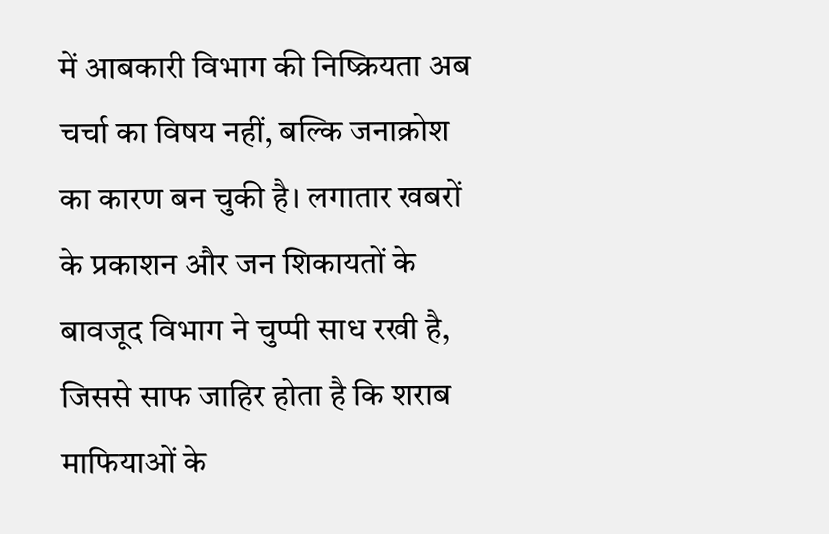में आबकारी विभाग की निष्क्रियता अब चर्चा का विषय नहीं, बल्कि जनाक्रोश का कारण बन चुकी है। लगातार खबरों के प्रकाशन और जन शिकायतों के बावजूद विभाग ने चुप्पी साध रखी है, जिससे साफ जाहिर होता है कि शराब माफियाओं के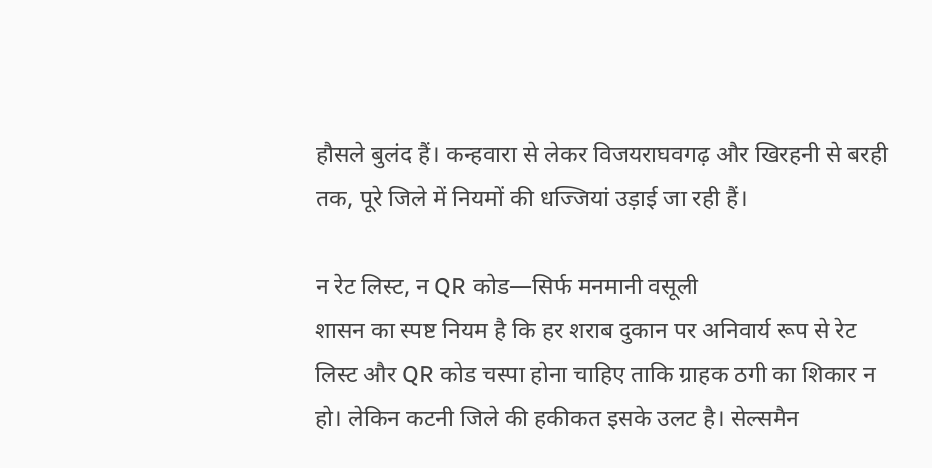हौसले बुलंद हैं। कन्हवारा से लेकर विजयराघवगढ़ और खिरहनी से बरही तक, पूरे जिले में नियमों की धज्जियां उड़ाई जा रही हैं।

न रेट लिस्ट, न QR कोड—सिर्फ मनमानी वसूली
शासन का स्पष्ट नियम है कि हर शराब दुकान पर अनिवार्य रूप से रेट लिस्ट और QR कोड चस्पा होना चाहिए ताकि ग्राहक ठगी का शिकार न हो। लेकिन कटनी जिले की हकीकत इसके उलट है। सेल्समैन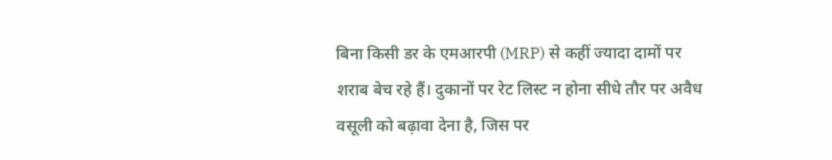बिना किसी डर के एमआरपी (MRP) से कहीं ज्यादा दामों पर शराब बेच रहे हैं। दुकानों पर रेट लिस्ट न होना सीधे तौर पर अवैध वसूली को बढ़ावा देना है, जिस पर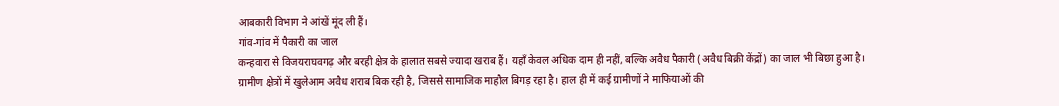आबकारी विभाग ने आंखें मूंद ली हैं।
गांव-गांव में पैकारी का जाल
कन्हवारा से विजयराघवगढ़ और बरही क्षेत्र के हालात सबसे ज्यादा खराब हैं। यहाँ केवल अधिक दाम ही नहीं, बल्कि अवैध पैकारी (अवैध बिक्री केंद्रों) का जाल भी बिछा हुआ है। ग्रामीण क्षेत्रों में खुलेआम अवैध शराब बिक रही है, जिससे सामाजिक माहौल बिगड़ रहा है। हाल ही में कई ग्रामीणों ने माफियाओं की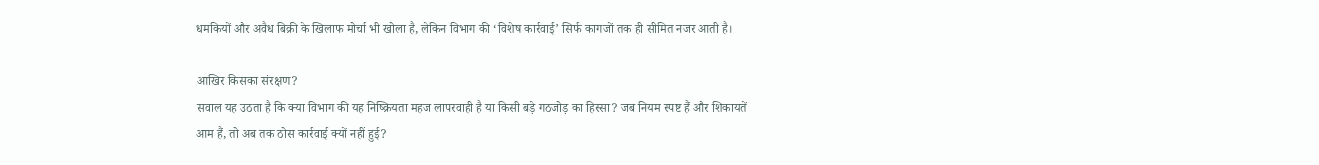धमकियों और अवैध बिक्री के खिलाफ मोर्चा भी खोला है, लेकिन विभाग की ‘विशेष कार्रवाई’ सिर्फ कागजों तक ही सीमित नजर आती है।

आखिर किसका संरक्षण?
सवाल यह उठता है कि क्या विभाग की यह निष्क्रियता महज लापरवाही है या किसी बड़े गठजोड़ का हिस्सा? जब नियम स्पष्ट हैं और शिकायतें आम हैं, तो अब तक ठोस कार्रवाई क्यों नहीं हुई?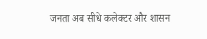जनता अब सीधे कलेक्टर और शासन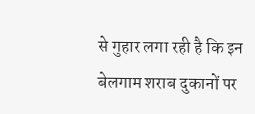से गुहार लगा रही है कि इन बेलगाम शराब दुकानों पर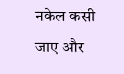नकेल कसी जाए और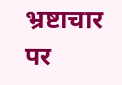भ्रष्टाचार पर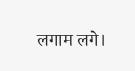लगाम लगे।